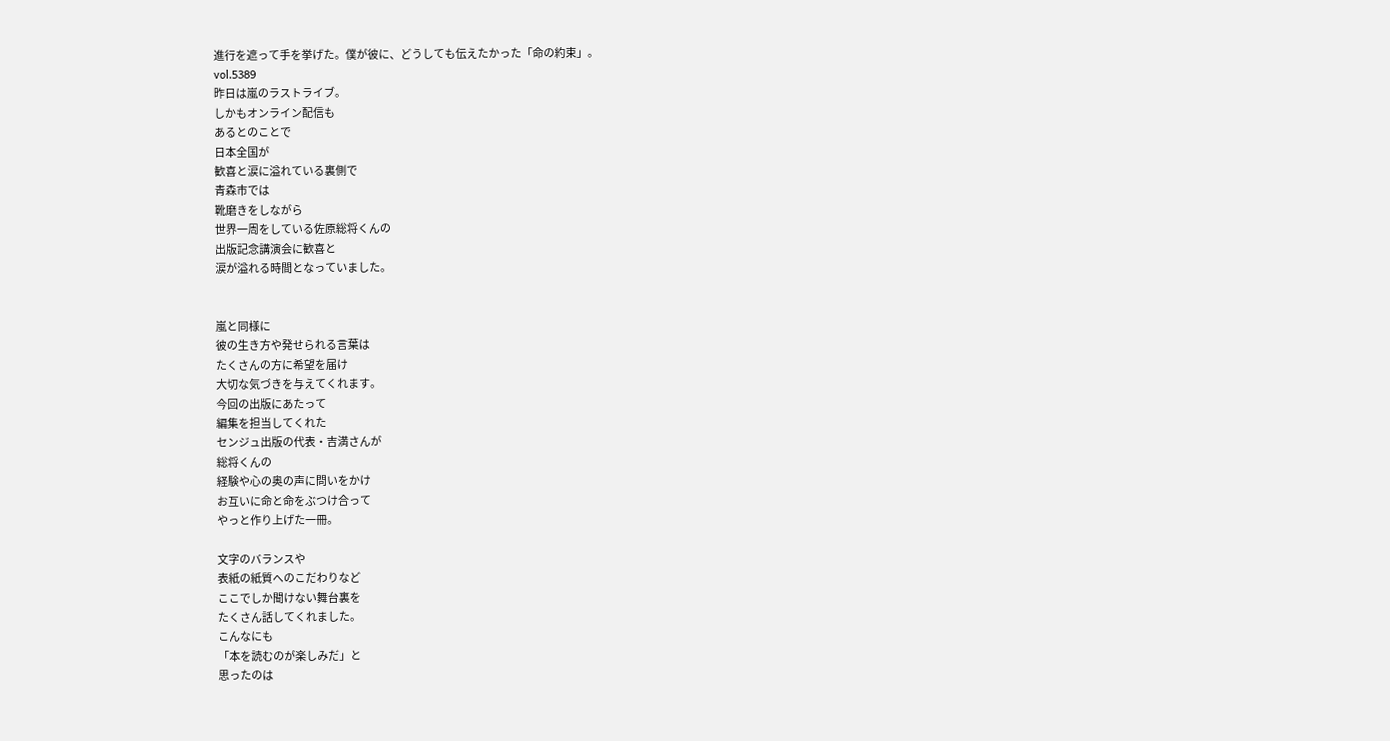進行を遮って手を挙げた。僕が彼に、どうしても伝えたかった「命の約束」。
vol.5389
昨日は嵐のラストライブ。
しかもオンライン配信も
あるとのことで
日本全国が
歓喜と涙に溢れている裏側で
青森市では
靴磨きをしながら
世界一周をしている佐原総将くんの
出版記念講演会に歓喜と
涙が溢れる時間となっていました。


嵐と同様に
彼の生き方や発せられる言葉は
たくさんの方に希望を届け
大切な気づきを与えてくれます。
今回の出版にあたって
編集を担当してくれた
センジュ出版の代表・吉満さんが
総将くんの
経験や心の奥の声に問いをかけ
お互いに命と命をぶつけ合って
やっと作り上げた一冊。

文字のバランスや
表紙の紙質へのこだわりなど
ここでしか聞けない舞台裏を
たくさん話してくれました。
こんなにも
「本を読むのが楽しみだ」と
思ったのは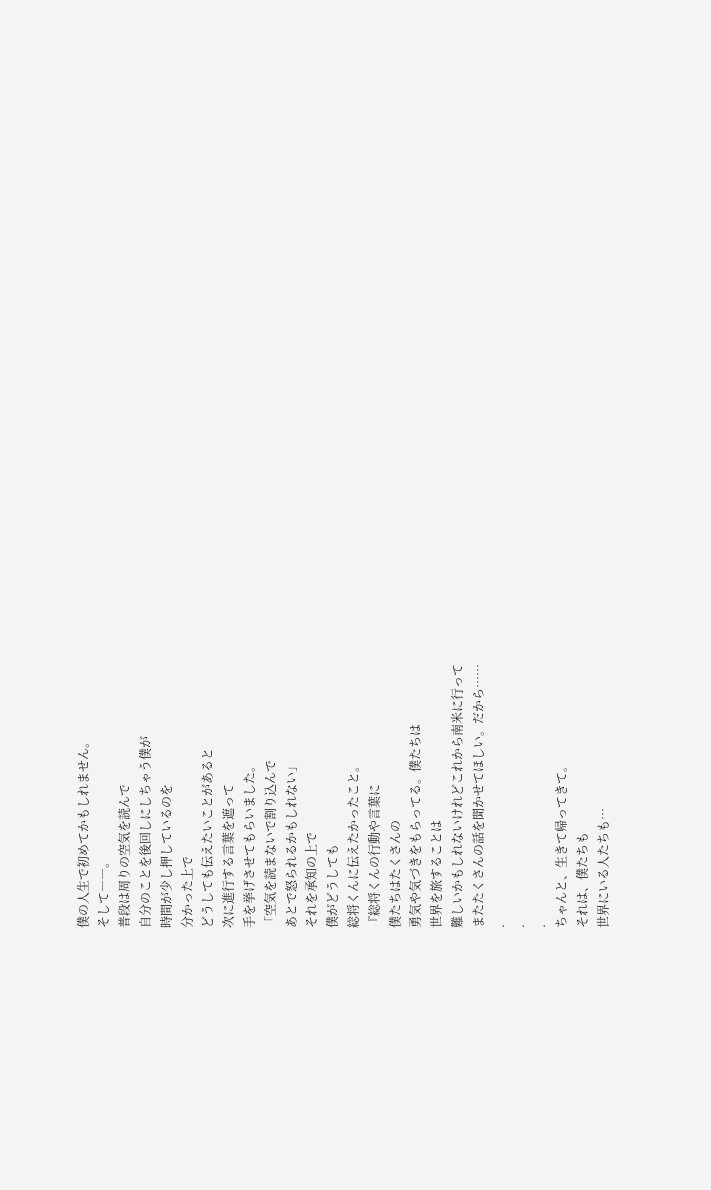僕の人生で初めてかもしれません。
そして――。
普段は周りの空気を読んで
自分のことを後回しにしちゃう僕が
時間が少し押しているのを
分かった上で
どうしても伝えたいことがあると
次に進行する言葉を遮って
手を挙げさせてもらいました。
「空気を読まないで割り込んで
あとで怒られるかもしれない」
それを承知の上で
僕がどうしても
総将くんに伝えたかったこと。
『総将くんの行動や言葉に
僕たちはたくさんの
勇気や気づきをもらってる。僕たちは
世界を旅することは
難しいかもしれないけれどこれから南米に行って
またたくさんの話を聞かせてほしい。だから……
.
.
.
ちゃんと、生きて帰ってきて。
それは、僕たちも
世界にいる人たちも…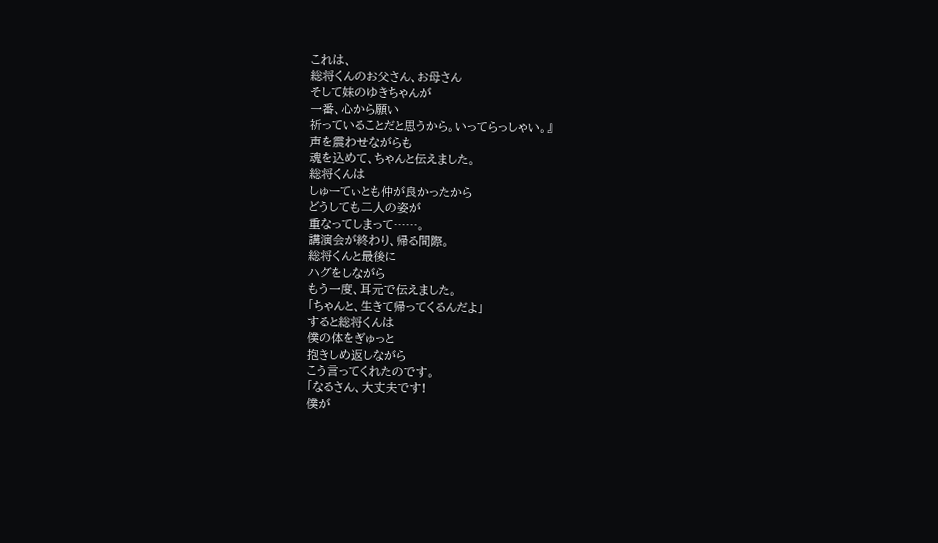これは、
総将くんのお父さん、お母さん
そして妹のゆきちゃんが
一番、心から願い
祈っていることだと思うから。いってらっしゃい。』
声を震わせながらも
魂を込めて、ちゃんと伝えました。
総将くんは
しゅーてぃとも仲が良かったから
どうしても二人の姿が
重なってしまって……。
講演会が終わり、帰る間際。
総将くんと最後に
ハグをしながら
もう一度、耳元で伝えました。
「ちゃんと、生きて帰ってくるんだよ」
すると総将くんは
僕の体をぎゅっと
抱きしめ返しながら
こう言ってくれたのです。
「なるさん、大丈夫です!
僕が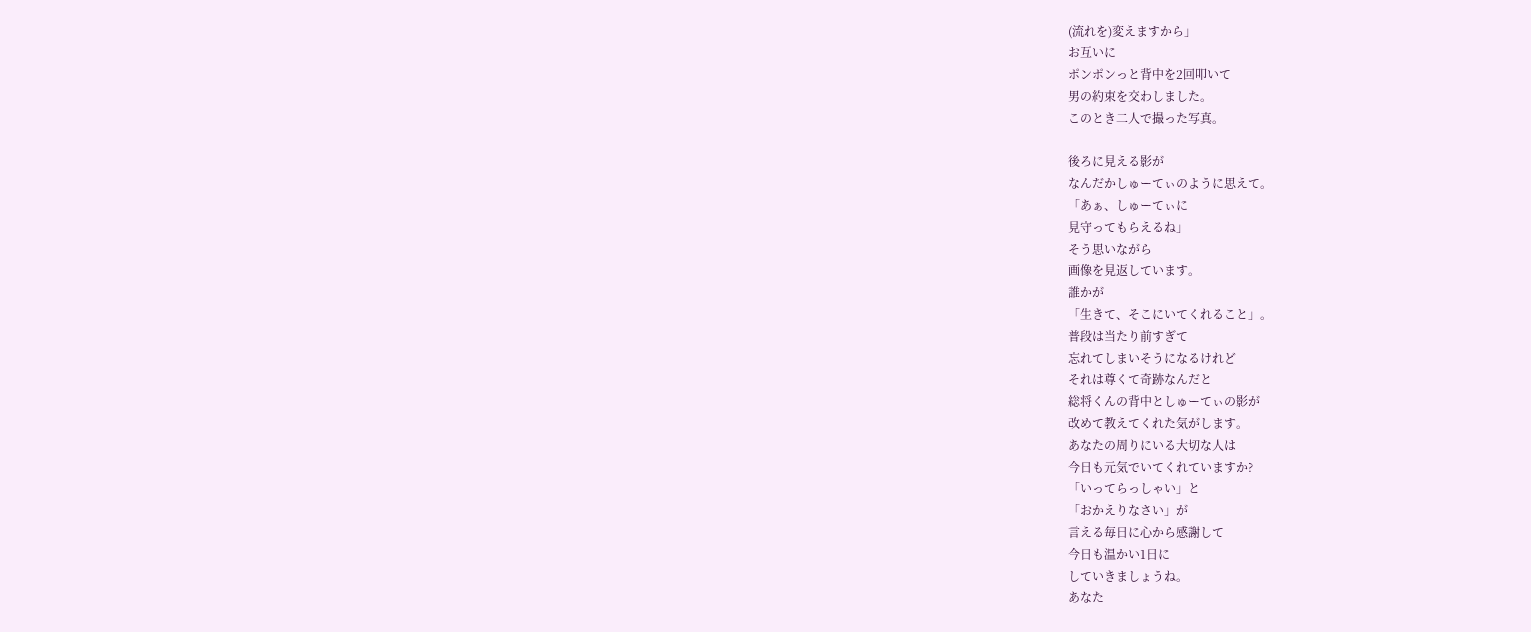(流れを)変えますから」
お互いに
ポンポンっと背中を2回叩いて
男の約束を交わしました。
このとき二人で撮った写真。

後ろに見える影が
なんだかしゅーてぃのように思えて。
「あぁ、しゅーてぃに
見守ってもらえるね」
そう思いながら
画像を見返しています。
誰かが
「生きて、そこにいてくれること」。
普段は当たり前すぎて
忘れてしまいそうになるけれど
それは尊くて奇跡なんだと
総将くんの背中としゅーてぃの影が
改めて教えてくれた気がします。
あなたの周りにいる大切な人は
今日も元気でいてくれていますか?
「いってらっしゃい」と
「おかえりなさい」が
言える毎日に心から感謝して
今日も温かい1日に
していきましょうね。
あなた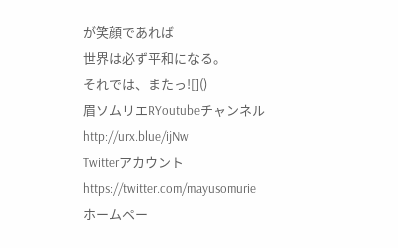が笑顔であれば
世界は必ず平和になる。
それでは、またっ![]()
眉ソムリエRYoutubeチャンネル
http://urx.blue/ijNw
Twitterアカウント
https://twitter.com/mayusomurie
ホームペー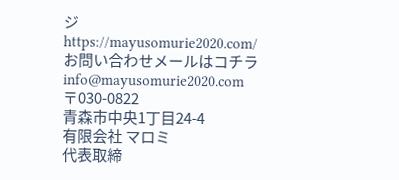ジ
https://mayusomurie2020.com/
お問い合わせメールはコチラ
info@mayusomurie2020.com
〒030-0822
青森市中央1丁目24-4
有限会社 マロミ
代表取締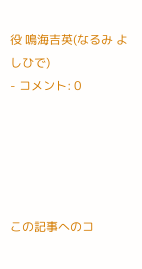役 鳴海吉英(なるみ よしひで)
- コメント: 0





この記事へのコ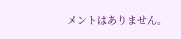メントはありません。